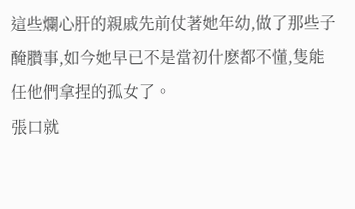這些爛心肝的親戚先前仗著她年幼,做了那些子醃臢事,如今她早已不是當初什麽都不懂,隻能任他們拿捏的孤女了。
張口就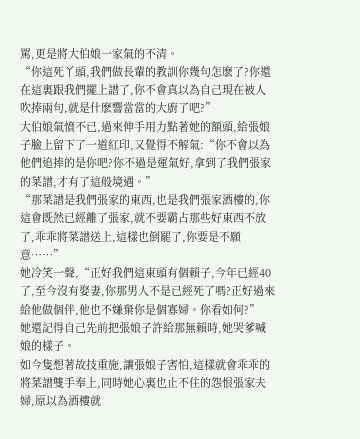罵,更是將大伯娘一家氣的不清。
“你這死丫頭,我們做長輩的教訓你幾句怎麽了?你還在這裏跟我們擺上譜了,你不會真以為自己現在被人吹捧兩句,就是什麽響當當的大廚了吧?”
大伯娘氣憤不已,過來伸手用力點著她的額頭,給張娘子臉上留下了一道紅印,又覺得不解氣:“你不會以為他們追捧的是你吧?你不過是運氣好,拿到了我們張家的菜譜,才有了這般境遇。”
“那菜譜是我們張家的東西,也是我們張家酒樓的,你這會既然已經離了張家,就不要霸占那些好東西不放了,乖乖將菜譜送上,這樣也倒罷了,你要是不願意……”
她冷笑一聲,“正好我們這東頭有個賴子,今年已經40了,至今沒有娶妻,你那男人不是已經死了嗎?正好過來給他做個伴,他也不嫌棄你是個寡婦。你看如何?”
她還記得自己先前把張娘子許給那無賴時,她哭爹喊娘的樣子。
如今隻想著故技重施,讓張娘子害怕,這樣就會乖乖的將菜譜雙手奉上,同時她心裏也止不住的怨恨張家夫婦,原以為酒樓就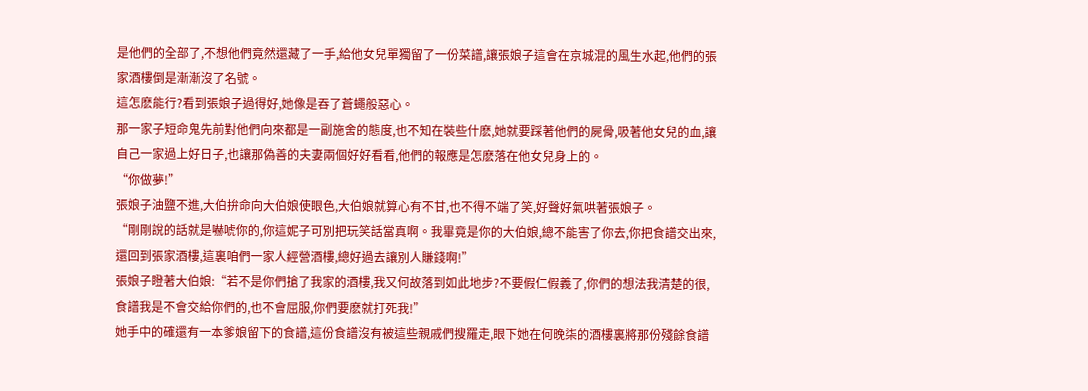是他們的全部了,不想他們竟然還藏了一手,給他女兒單獨留了一份菜譜,讓張娘子這會在京城混的風生水起,他們的張家酒樓倒是漸漸沒了名號。
這怎麽能行?看到張娘子過得好,她像是吞了蒼蠅般惡心。
那一家子短命鬼先前對他們向來都是一副施舍的態度,也不知在裝些什麽,她就要踩著他們的屍骨,吸著他女兒的血,讓自己一家過上好日子,也讓那偽善的夫妻兩個好好看看,他們的報應是怎麽落在他女兒身上的。
“你做夢!”
張娘子油鹽不進,大伯拚命向大伯娘使眼色,大伯娘就算心有不甘,也不得不端了笑,好聲好氣哄著張娘子。
“剛剛說的話就是嚇唬你的,你這妮子可別把玩笑話當真啊。我畢竟是你的大伯娘,總不能害了你去,你把食譜交出來,還回到張家酒樓,這裏咱們一家人經營酒樓,總好過去讓別人賺錢啊!”
張娘子瞪著大伯娘:“若不是你們搶了我家的酒樓,我又何故落到如此地步?不要假仁假義了,你們的想法我清楚的很,食譜我是不會交給你們的,也不會屈服,你們要麽就打死我!”
她手中的確還有一本爹娘留下的食譜,這份食譜沒有被這些親戚們搜羅走,眼下她在何晚柒的酒樓裏將那份殘餘食譜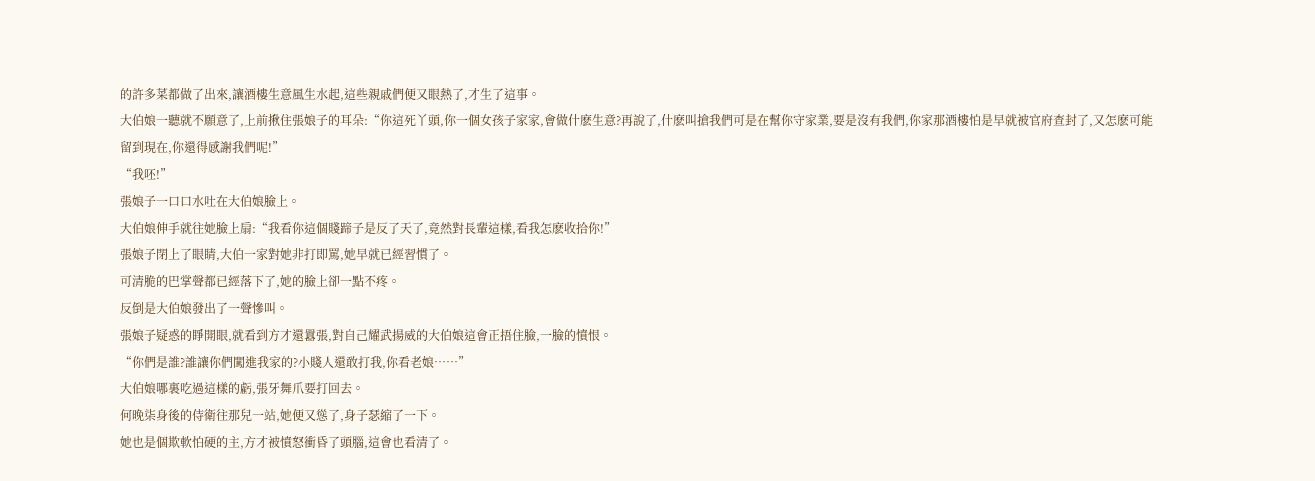的許多菜都做了出來,讓酒樓生意風生水起,這些親戚們便又眼熱了,才生了這事。
大伯娘一聽就不願意了,上前揪住張娘子的耳朵:“你這死丫頭,你一個女孩子家家,會做什麽生意?再說了,什麽叫搶我們可是在幫你守家業,要是沒有我們,你家那酒樓怕是早就被官府查封了,又怎麽可能留到現在,你還得感謝我們呢!”
“我呸!”
張娘子一口口水吐在大伯娘臉上。
大伯娘伸手就往她臉上扇:“我看你這個賤蹄子是反了天了,竟然對長輩這樣,看我怎麽收拾你!”
張娘子閉上了眼睛,大伯一家對她非打即罵,她早就已經習慣了。
可清脆的巴掌聲都已經落下了,她的臉上卻一點不疼。
反倒是大伯娘發出了一聲慘叫。
張娘子疑惑的睜開眼,就看到方才還囂張,對自己耀武揚威的大伯娘這會正捂住臉,一臉的憤恨。
“你們是誰?誰讓你們闖進我家的?小賤人還敢打我,你看老娘……”
大伯娘哪裏吃過這樣的虧,張牙舞爪要打回去。
何晚柒身後的侍衛往那兒一站,她便又慫了,身子瑟縮了一下。
她也是個欺軟怕硬的主,方才被憤怒衝昏了頭腦,這會也看清了。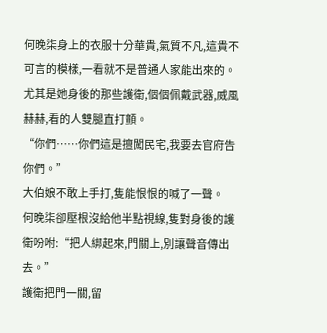何晚柒身上的衣服十分華貴,氣質不凡,這貴不可言的模樣,一看就不是普通人家能出來的。
尤其是她身後的那些護衛,個個佩戴武器,威風赫赫,看的人雙腿直打顫。
“你們……你們這是擅闖民宅,我要去官府告你們。”
大伯娘不敢上手打,隻能恨恨的喊了一聲。
何晚柒卻壓根沒給他半點視線,隻對身後的護衛吩咐:“把人綁起來,門關上,別讓聲音傳出去。”
護衛把門一關,留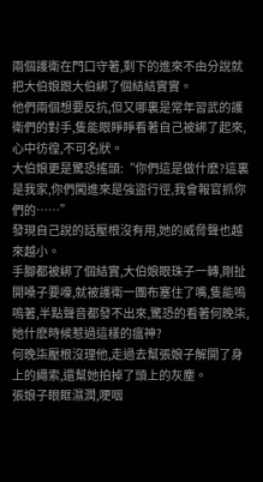兩個護衛在門口守著,剩下的進來不由分說就把大伯娘跟大伯綁了個結結實實。
他們兩個想要反抗,但又哪裏是常年習武的護衛們的對手,隻能眼睜睜看著自己被綁了起來,心中彷徨,不可名狀。
大伯娘更是驚恐搖頭:“你們這是做什麽?這裏是我家,你們闖進來是強盜行徑,我會報官抓你們的……”
發現自己說的話壓根沒有用,她的威脅聲也越來越小。
手腳都被綁了個結實,大伯娘眼珠子一轉,剛扯開嗓子要嚎,就被護衛一團布塞住了嘴,隻能嗚嗚著,半點聲音都發不出來,驚恐的看著何晚柒,她什麽時候惹過這樣的瘟神?
何晚柒壓根沒理他,走過去幫張娘子解開了身上的繩索,還幫她拍掉了頭上的灰塵。
張娘子眼眶濕潤,哽咽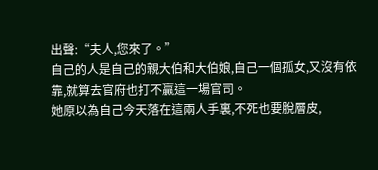出聲:“夫人,您來了。”
自己的人是自己的親大伯和大伯娘,自己一個孤女,又沒有依靠,就算去官府也打不贏這一場官司。
她原以為自己今天落在這兩人手裏,不死也要脫層皮,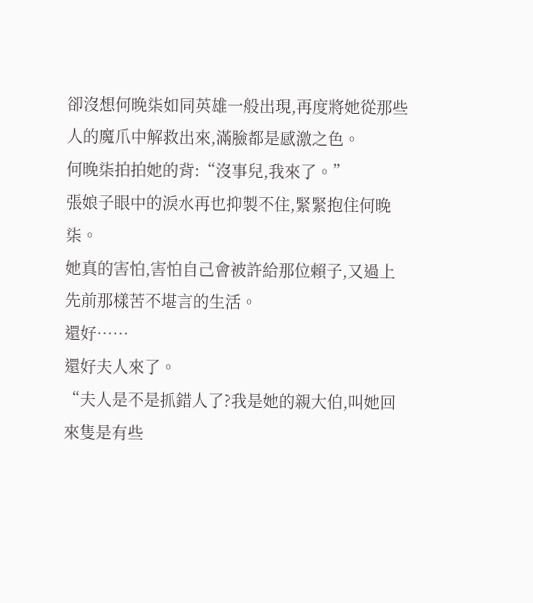卻沒想何晚柒如同英雄一般出現,再度將她從那些人的魔爪中解救出來,滿臉都是感激之色。
何晚柒拍拍她的背:“沒事兒,我來了。”
張娘子眼中的淚水再也抑製不住,緊緊抱住何晚柒。
她真的害怕,害怕自己會被許給那位賴子,又過上先前那樣苦不堪言的生活。
還好……
還好夫人來了。
“夫人是不是抓錯人了?我是她的親大伯,叫她回來隻是有些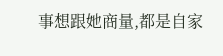事想跟她商量,都是自家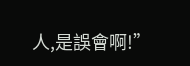人,是誤會啊!”